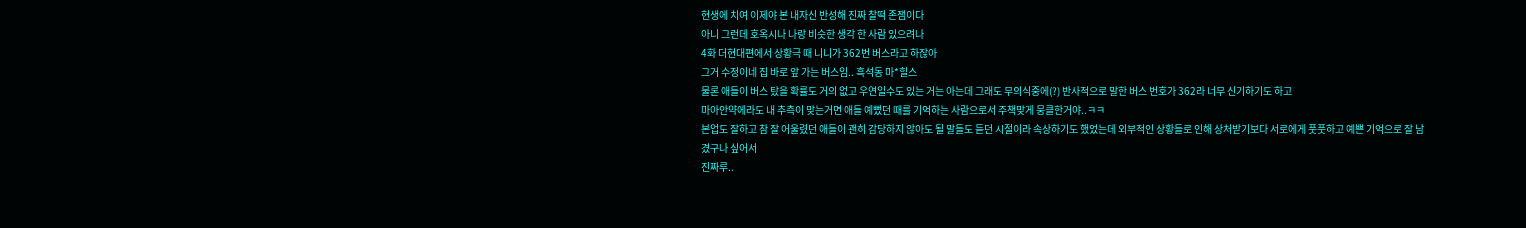현생에 치여 이제야 본 내자신 반성해 진짜 찰떡 존잼이다
아니 그런데 호옥시나 나랑 비슷한 생각 한 사람 있으려나
4화 더현대편에서 상황극 때 니니가 362번 버스라고 하잖아
그거 수정이네 집 바로 앞 가는 버스임.. 흑석동 마*힐스
물론 애들이 버스 탔을 확률도 거의 없고 우연일수도 있는 거는 아는데 그래도 무의식중에(?) 반사적으로 말한 버스 번호가 362라 너무 신기하기도 하고
마아안약에라도 내 추측이 맞는거면 애들 예뻤던 때를 기억하는 사람으로서 주책맞게 뭉클한거야..ㅋㅋ
본업도 잘하고 참 잘 어울렸던 애들이 괜히 감당하지 않아도 될 말들도 듣던 시절이라 속상하기도 했었는데 외부적인 상황들로 인해 상처받기보다 서로에게 풋풋하고 예쁜 기억으로 잘 남겼구나 싶어서
진짜루..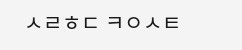ㅅㄹㅎㄷ ㅋㅇㅅㅌ